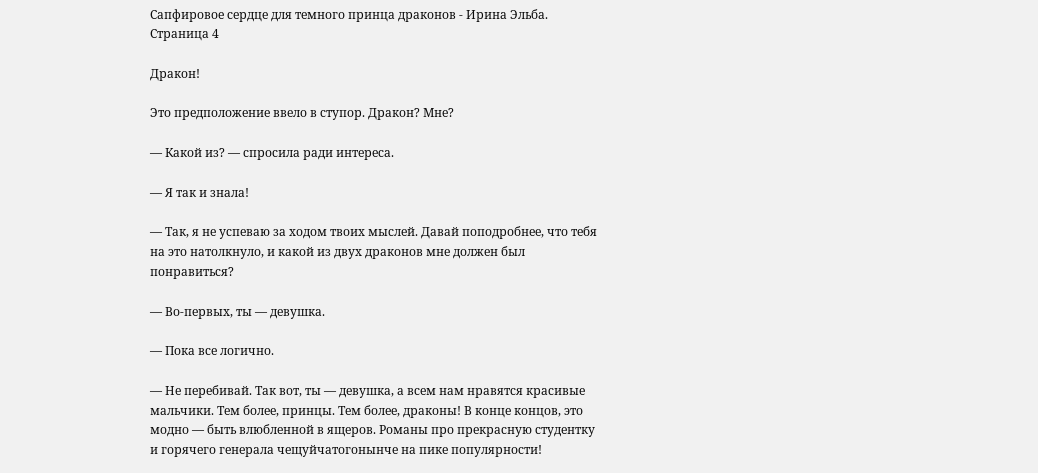Сапфировое сердце для темного принца драконов - Ирина Эльба. Страница 4

Дракон!

Это предположение ввело в ступор. Дракон? Мне?

— Какой из? — спросила ради интереса.

— Я так и знала!

— Так, я не успеваю за ходом твоих мыслей. Давай поподробнее, что тебя на это натолкнуло, и какой из двух драконов мне должен был понравиться?

— Во-первых, ты — девушка.

— Пока все логично.

— Не перебивай. Так вот, ты — девушка, а всем нам нравятся красивые мальчики. Тем более, принцы. Тем более, драконы! В конце концов, это модно — быть влюбленной в ящеров. Романы про прекрасную студентку и горячего генерала чещуйчатогонынче на пике популярности!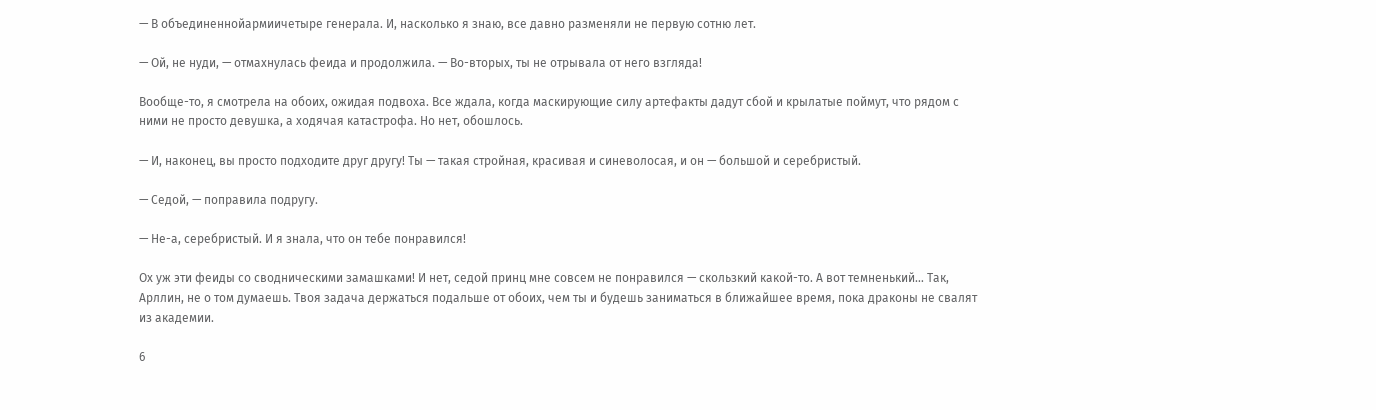— В объединеннойармиичетыре генерала. И, насколько я знаю, все давно разменяли не первую сотню лет.

— Ой, не нуди, — отмахнулась феида и продолжила. — Во-вторых, ты не отрывала от него взгляда!

Вообще-то, я смотрела на обоих, ожидая подвоха. Все ждала, когда маскирующие силу артефакты дадут сбой и крылатые поймут, что рядом с ними не просто девушка, а ходячая катастрофа. Но нет, обошлось.

— И, наконец, вы просто подходите друг другу! Ты — такая стройная, красивая и синеволосая, и он — большой и серебристый.

— Седой, — поправила подругу.

— Не-а, серебристый. И я знала, что он тебе понравился!

Ох уж эти феиды со сводническими замашками! И нет, седой принц мне совсем не понравился — скользкий какой-то. А вот темненький… Так, Арллин, не о том думаешь. Твоя задача держаться подальше от обоих, чем ты и будешь заниматься в ближайшее время, пока драконы не свалят из академии.

6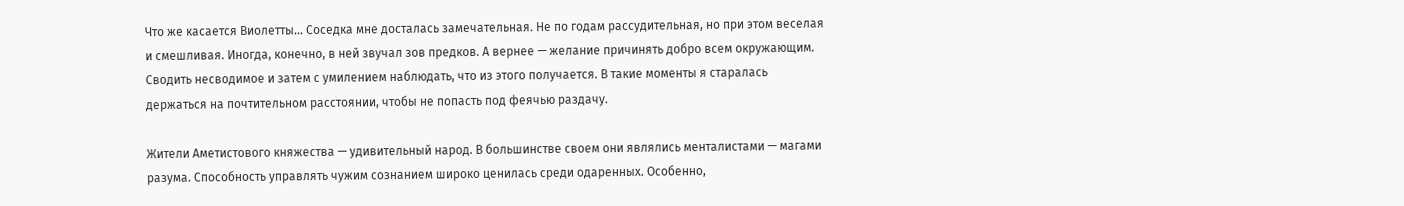Что же касается Виолетты… Соседка мне досталась замечательная. Не по годам рассудительная, но при этом веселая и смешливая. Иногда, конечно, в ней звучал зов предков. А вернее — желание причинять добро всем окружающим. Сводить несводимое и затем с умилением наблюдать, что из этого получается. В такие моменты я старалась держаться на почтительном расстоянии, чтобы не попасть под феячью раздачу.

Жители Аметистового княжества — удивительный народ. В большинстве своем они являлись менталистами — магами разума. Способность управлять чужим сознанием широко ценилась среди одаренных. Особенно,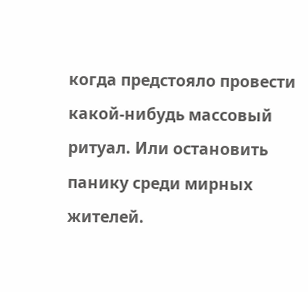когда предстояло провести какой-нибудь массовый ритуал. Или остановить панику среди мирных жителей.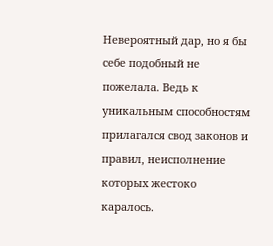Невероятный дар, но я бы себе подобный не пожелала. Ведь к уникальным способностям прилагался свод законов и правил, неисполнение которых жестоко каралось.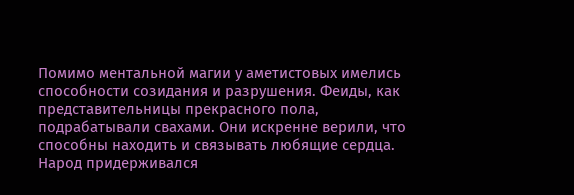Помимо ментальной магии у аметистовых имелись способности созидания и разрушения. Феиды, как представительницы прекрасного пола, подрабатывали свахами. Они искренне верили, что способны находить и связывать любящие сердца. Народ придерживался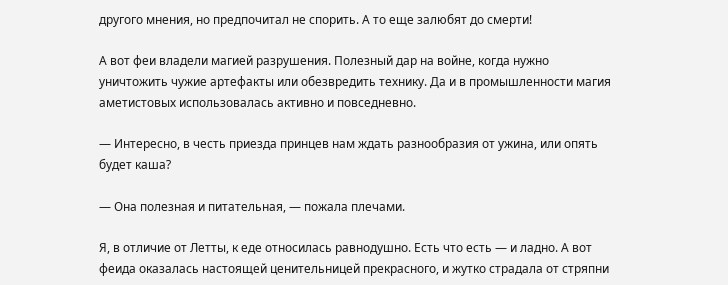другого мнения, но предпочитал не спорить. А то еще залюбят до смерти!

А вот феи владели магией разрушения. Полезный дар на войне, когда нужно уничтожить чужие артефакты или обезвредить технику. Да и в промышленности магия аметистовых использовалась активно и повседневно.

— Интересно, в честь приезда принцев нам ждать разнообразия от ужина, или опять будет каша?

— Она полезная и питательная, — пожала плечами.

Я, в отличие от Летты, к еде относилась равнодушно. Есть что есть — и ладно. А вот феида оказалась настоящей ценительницей прекрасного, и жутко страдала от стряпни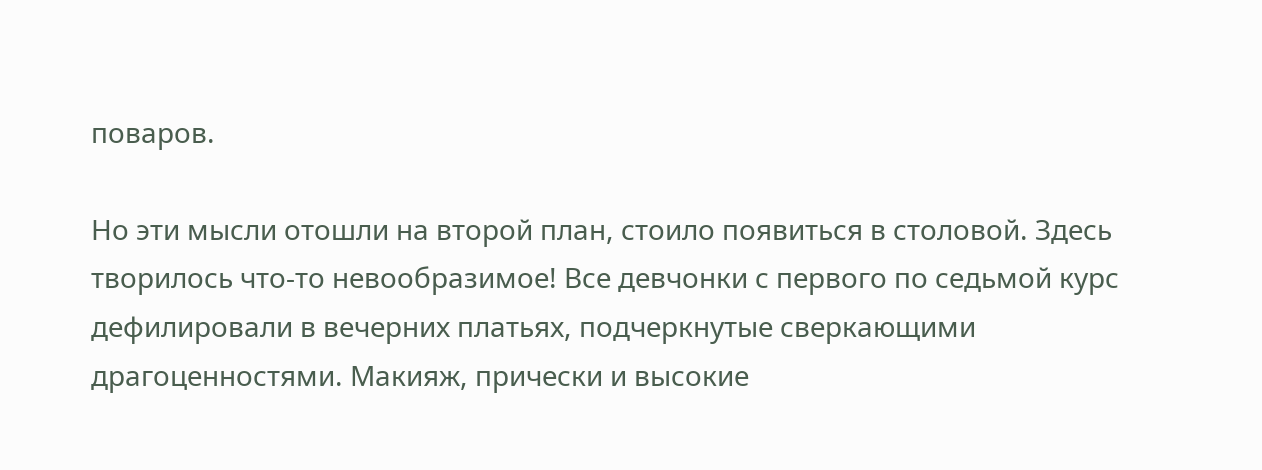поваров.

Но эти мысли отошли на второй план, стоило появиться в столовой. Здесь творилось что-то невообразимое! Все девчонки с первого по седьмой курс дефилировали в вечерних платьях, подчеркнутые сверкающими драгоценностями. Макияж, прически и высокие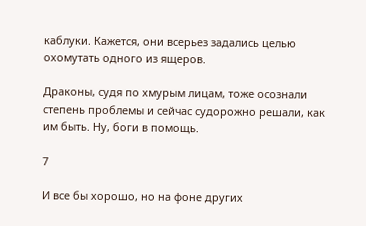каблуки. Кажется, они всерьез задались целью охомутать одного из ящеров.

Драконы, судя по хмурым лицам, тоже осознали степень проблемы и сейчас судорожно решали, как им быть. Ну, боги в помощь.

7

И все бы хорошо, но на фоне других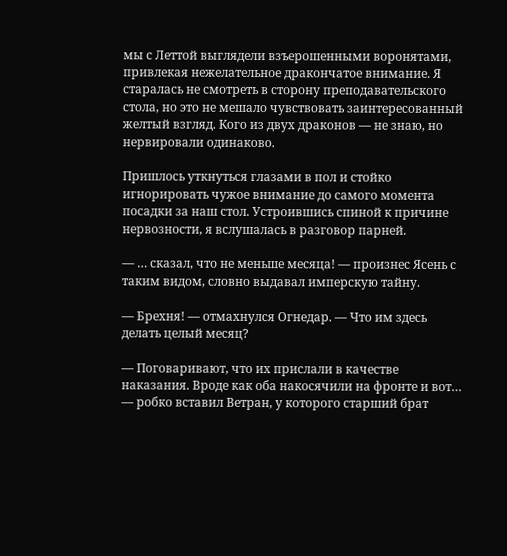мы с Леттой выглядели взъерошенными воронятами, привлекая нежелательное дракончатое внимание. Я старалась не смотреть в сторону преподавательского стола, но это не мешало чувствовать заинтересованный желтый взгляд. Кого из двух драконов — не знаю, но нервировали одинаково.

Пришлось уткнуться глазами в пол и стойко игнорировать чужое внимание до самого момента посадки за наш стол. Устроившись спиной к причине нервозности, я вслушалась в разговор парней.

— … сказал, что не меньше месяца! — произнес Ясень с таким видом, словно выдавал имперскую тайну.

— Брехня! — отмахнулся Огнедар. — Что им здесь делать целый месяц?

— Поговаривают, что их прислали в качестве наказания. Вроде как оба накосячили на фронте и вот… — робко вставил Ветран, у которого старший брат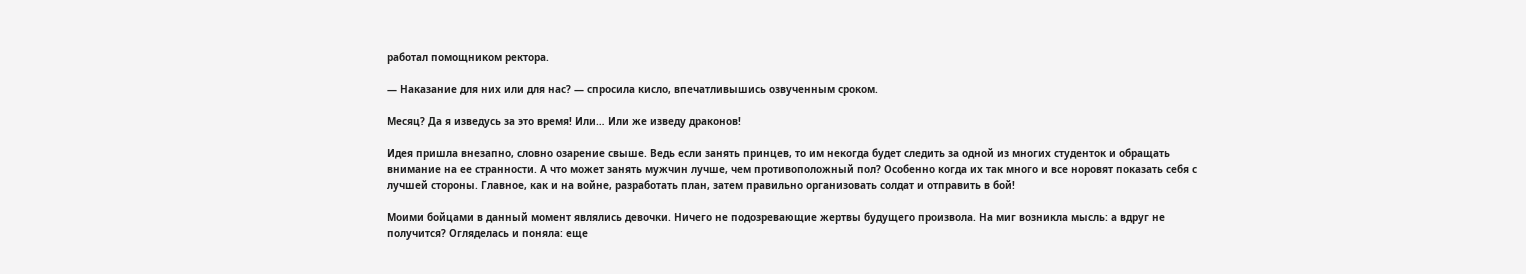работал помощником ректора.

— Наказание для них или для нас? — спросила кисло, впечатливышись озвученным сроком.

Месяц? Да я изведусь за это время! Или… Или же изведу драконов!

Идея пришла внезапно, словно озарение свыше. Ведь если занять принцев, то им некогда будет следить за одной из многих студенток и обращать внимание на ее странности. А что может занять мужчин лучше, чем противоположный пол? Особенно когда их так много и все норовят показать себя с лучшей стороны. Главное, как и на войне, разработать план, затем правильно организовать солдат и отправить в бой!

Моими бойцами в данный момент являлись девочки. Ничего не подозревающие жертвы будущего произвола. На миг возникла мысль: а вдруг не получится? Огляделась и поняла: еще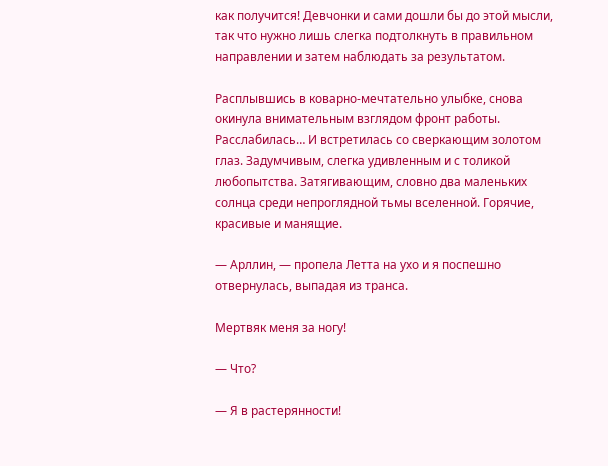как получится! Девчонки и сами дошли бы до этой мысли, так что нужно лишь слегка подтолкнуть в правильном направлении и затем наблюдать за результатом.

Расплывшись в коварно-мечтательно улыбке, снова окинула внимательным взглядом фронт работы. Расслабилась… И встретилась со сверкающим золотом глаз. Задумчивым, слегка удивленным и с толикой любопытства. Затягивающим, словно два маленьких солнца среди непроглядной тьмы вселенной. Горячие, красивые и манящие.

— Арллин, — пропела Летта на ухо и я поспешно отвернулась, выпадая из транса.

Мертвяк меня за ногу!

— Что?

— Я в растерянности!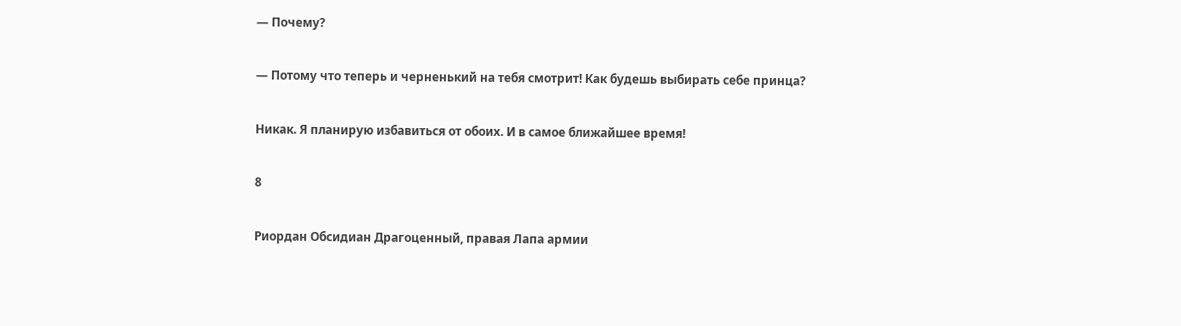— Почему?

— Потому что теперь и черненький на тебя смотрит! Как будешь выбирать себе принца?

Никак. Я планирую избавиться от обоих. И в самое ближайшее время!

8

Риордан Обсидиан Драгоценный, правая Лапа армии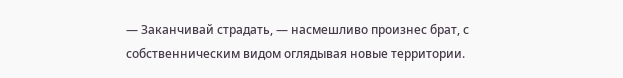— Заканчивай страдать, — насмешливо произнес брат, с собственническим видом оглядывая новые территории.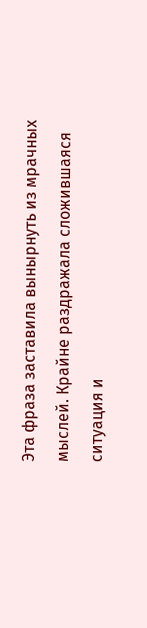Эта фраза заставила вынырнуть из мрачных мыслей. Крайне раздражала сложившаяся ситуация и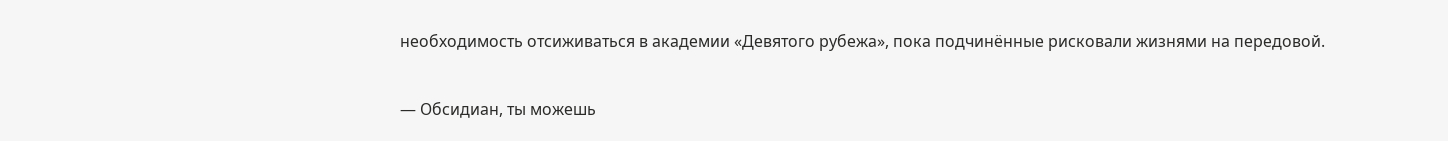необходимость отсиживаться в академии «Девятого рубежа», пока подчинённые рисковали жизнями на передовой.

— Обсидиан, ты можешь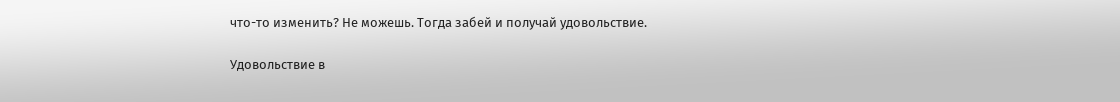что-то изменить? Не можешь. Тогда забей и получай удовольствие.

Удовольствие в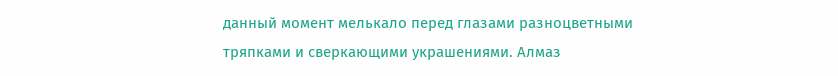данный момент мелькало перед глазами разноцветными тряпками и сверкающими украшениями. Алмаз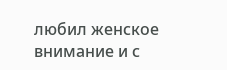любил женское внимание и с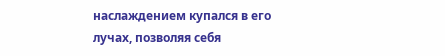наслаждением купался в его лучах, позволяя себя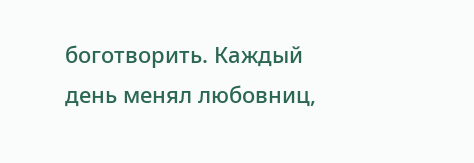боготворить. Каждый день менял любовниц,